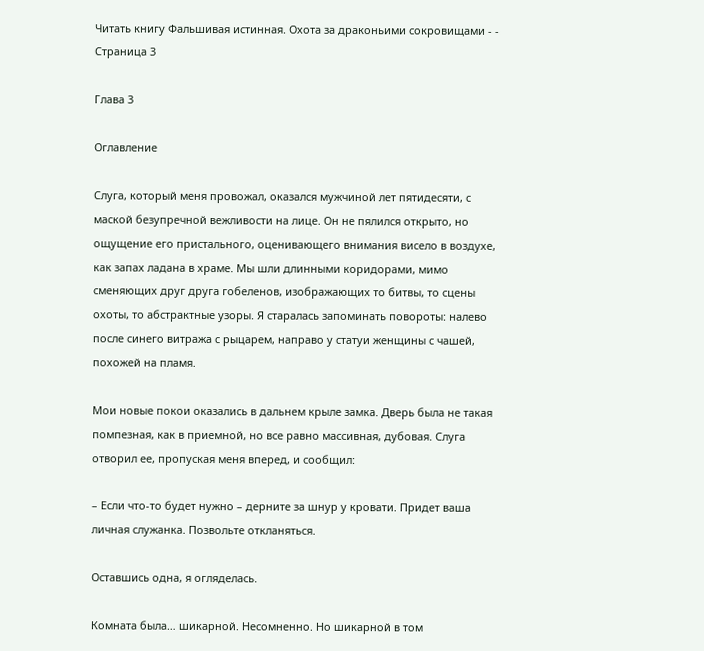Читать книгу Фальшивая истинная. Охота за драконьими сокровищами - - Страница 3

Глава 3

Оглавление

Слуга, который меня провожал, оказался мужчиной лет пятидесяти, с маской безупречной вежливости на лице. Он не пялился открыто, но ощущение его пристального, оценивающего внимания висело в воздухе, как запах ладана в храме. Мы шли длинными коридорами, мимо сменяющих друг друга гобеленов, изображающих то битвы, то сцены охоты, то абстрактные узоры. Я старалась запоминать повороты: налево после синего витража с рыцарем, направо у статуи женщины с чашей, похожей на пламя.

Мои новые покои оказались в дальнем крыле замка. Дверь была не такая помпезная, как в приемной, но все равно массивная, дубовая. Слуга отворил ее, пропуская меня вперед, и сообщил:

– Если что-то будет нужно – дерните за шнур у кровати. Придет ваша личная служанка. Позвольте откланяться.

Оставшись одна, я огляделась.

Комната была… шикарной. Несомненно. Но шикарной в том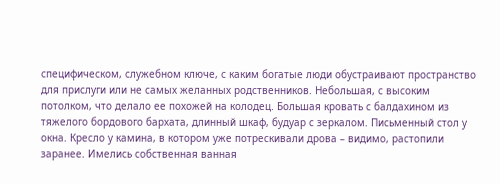специфическом, служебном ключе, с каким богатые люди обустраивают пространство для прислуги или не самых желанных родственников. Небольшая, с высоким потолком, что делало ее похожей на колодец. Большая кровать с балдахином из тяжелого бордового бархата, длинный шкаф, будуар с зеркалом. Письменный стол у окна. Кресло у камина, в котором уже потрескивали дрова – видимо, растопили заранее. Имелись собственная ванная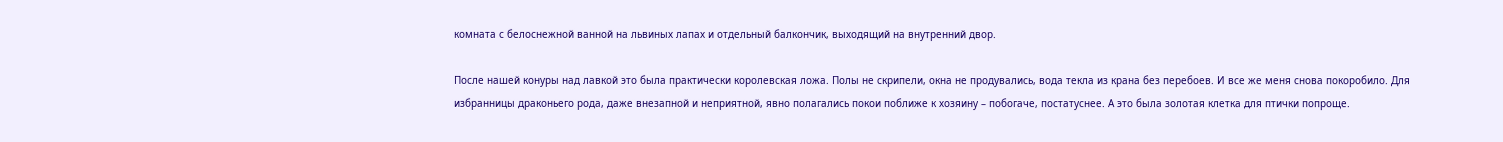комната с белоснежной ванной на львиных лапах и отдельный балкончик, выходящий на внутренний двор.

После нашей конуры над лавкой это была практически королевская ложа. Полы не скрипели, окна не продувались, вода текла из крана без перебоев. И все же меня снова покоробило. Для избранницы драконьего рода, даже внезапной и неприятной, явно полагались покои поближе к хозяину – побогаче, постатуснее. А это была золотая клетка для птички попроще.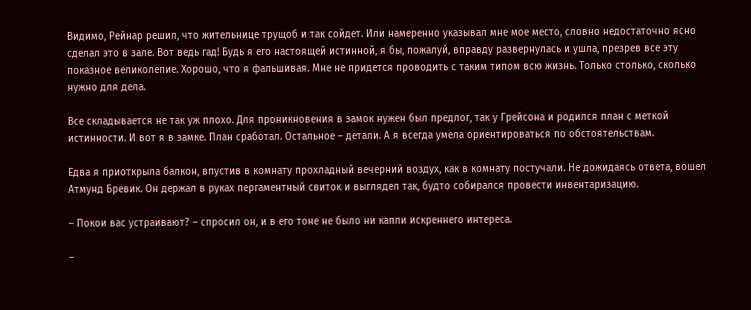Видимо, Рейнар решил, что жительнице трущоб и так сойдет. Или намеренно указывал мне мое место, словно недостаточно ясно сделал это в зале. Вот ведь гад! Будь я его настоящей истинной, я бы, пожалуй, вправду развернулась и ушла, презрев все эту показное великолепие. Хорошо, что я фальшивая. Мне не придется проводить с таким типом всю жизнь. Только столько, сколько нужно для дела.

Все складывается не так уж плохо. Для проникновения в замок нужен был предлог, так у Грейсона и родился план с меткой истинности. И вот я в замке. План сработал. Остальное – детали. А я всегда умела ориентироваться по обстоятельствам.

Едва я приоткрыла балкон, впустив в комнату прохладный вечерний воздух, как в комнату постучали. Не дожидаясь ответа, вошел Атмунд Бревик. Он держал в руках пергаментный свиток и выглядел так, будто собирался провести инвентаризацию.

– Покои вас устраивают? – спросил он, и в его тоне не было ни капли искреннего интереса.

–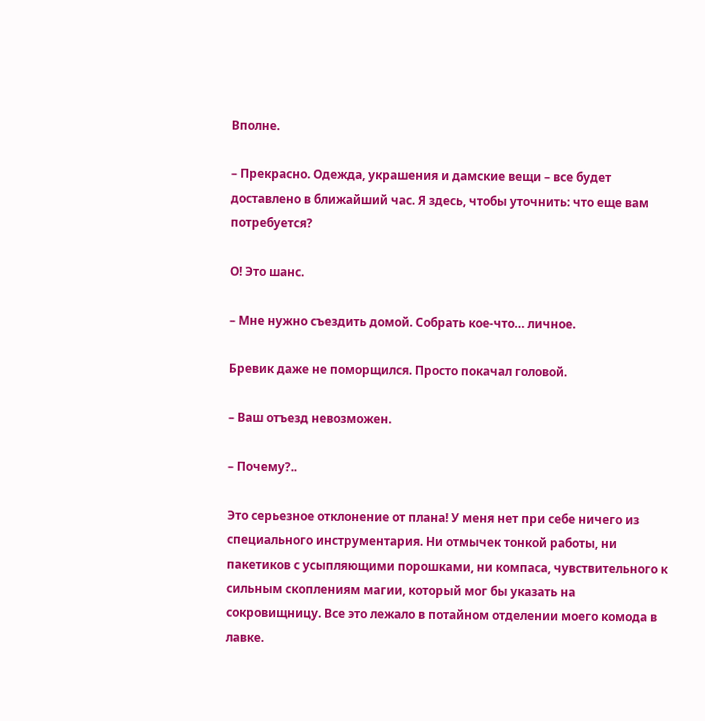Вполне.

– Прекрасно. Одежда, украшения и дамские вещи – все будет доставлено в ближайший час. Я здесь, чтобы уточнить: что еще вам потребуется?

О! Это шанс.

– Мне нужно съездить домой. Собрать кое-что… личное.

Бревик даже не поморщился. Просто покачал головой.

– Ваш отъезд невозможен.

– Почему?..

Это серьезное отклонение от плана! У меня нет при себе ничего из специального инструментария. Ни отмычек тонкой работы, ни пакетиков с усыпляющими порошками, ни компаса, чувствительного к сильным скоплениям магии, который мог бы указать на сокровищницу. Все это лежало в потайном отделении моего комода в лавке.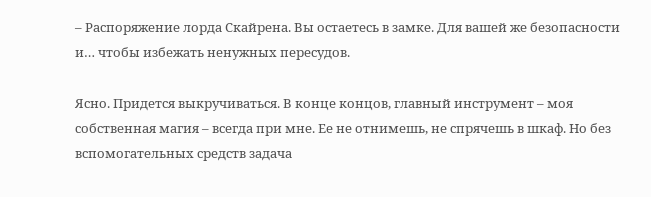– Распоряжение лорда Скайрена. Вы остаетесь в замке. Для вашей же безопасности и… чтобы избежать ненужных пересудов.

Ясно. Придется выкручиваться. В конце концов, главный инструмент – моя собственная магия – всегда при мне. Ее не отнимешь, не спрячешь в шкаф. Но без вспомогательных средств задача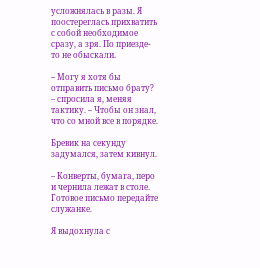усложнялась в разы. Я поостереглась прихватить с собой необходимое сразу, а зря. По приезде-то не обыскали.

– Могу я хотя бы отправить письмо брату? – спросила я, меняя тактику. – Чтобы он знал, что со мной все в порядке.

Бревик на секунду задумался, затем кивнул.

– Конверты, бумага, перо и чернила лежат в столе. Готовое письмо передайте служанке.

Я выдохнула с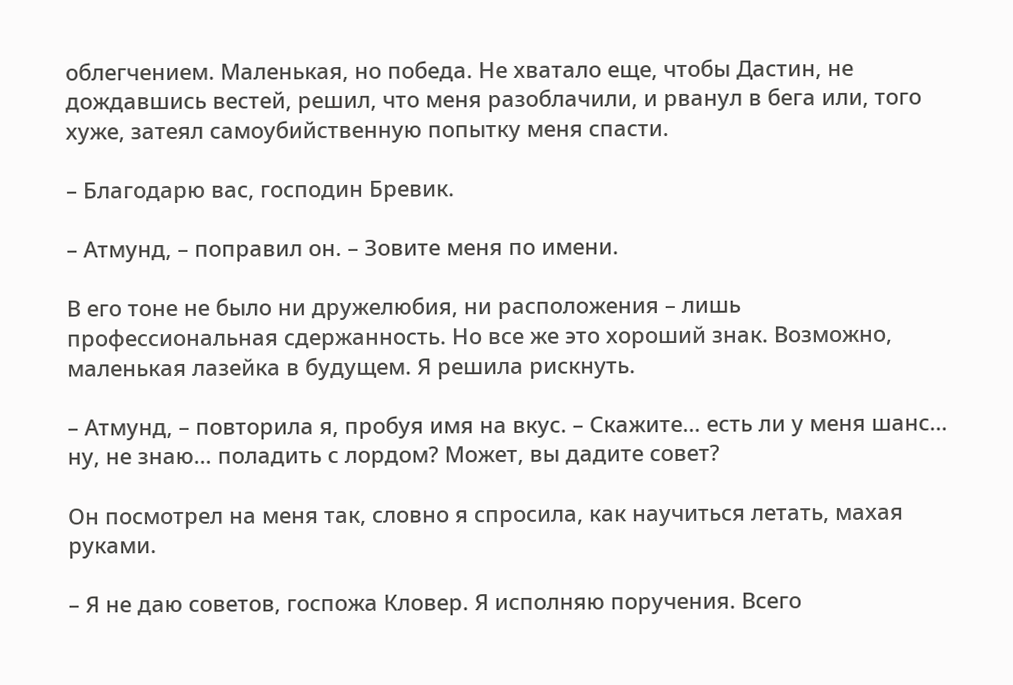облегчением. Маленькая, но победа. Не хватало еще, чтобы Дастин, не дождавшись вестей, решил, что меня разоблачили, и рванул в бега или, того хуже, затеял самоубийственную попытку меня спасти.

– Благодарю вас, господин Бревик.

– Атмунд, – поправил он. – Зовите меня по имени.

В его тоне не было ни дружелюбия, ни расположения – лишь профессиональная сдержанность. Но все же это хороший знак. Возможно, маленькая лазейка в будущем. Я решила рискнуть.

– Атмунд, – повторила я, пробуя имя на вкус. – Скажите… есть ли у меня шанс… ну, не знаю… поладить с лордом? Может, вы дадите совет?

Он посмотрел на меня так, словно я спросила, как научиться летать, махая руками.

– Я не даю советов, госпожа Кловер. Я исполняю поручения. Всего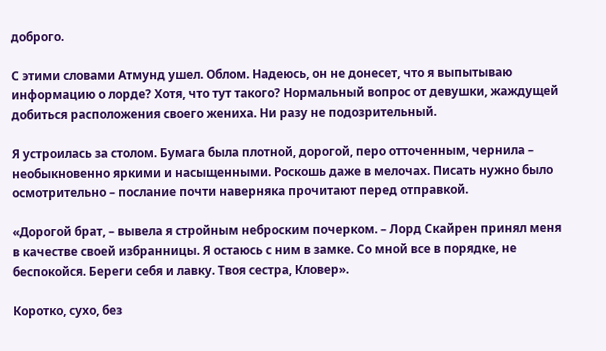доброго.

С этими словами Атмунд ушел. Облом. Надеюсь, он не донесет, что я выпытываю информацию о лорде? Хотя, что тут такого? Нормальный вопрос от девушки, жаждущей добиться расположения своего жениха. Ни разу не подозрительный.

Я устроилась за столом. Бумага была плотной, дорогой, перо отточенным, чернила – необыкновенно яркими и насыщенными. Роскошь даже в мелочах. Писать нужно было осмотрительно – послание почти наверняка прочитают перед отправкой.

«Дорогой брат, – вывела я стройным неброским почерком. – Лорд Скайрен принял меня в качестве своей избранницы. Я остаюсь с ним в замке. Со мной все в порядке, не беспокойся. Береги себя и лавку. Твоя сестра, Кловер».

Коротко, сухо, без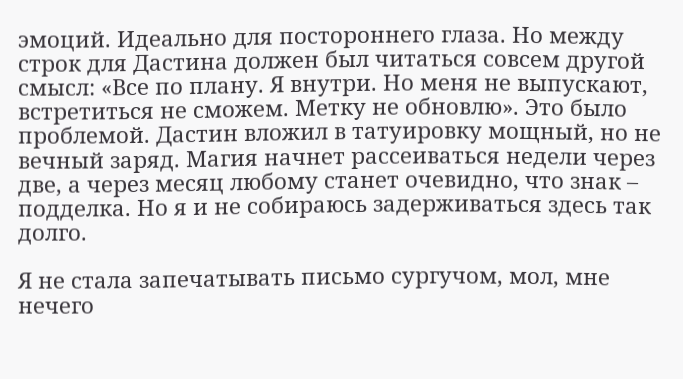эмоций. Идеально для постороннего глаза. Но между строк для Дастина должен был читаться совсем другой смысл: «Все по плану. Я внутри. Но меня не выпускают, встретиться не сможем. Метку не обновлю». Это было проблемой. Дастин вложил в татуировку мощный, но не вечный заряд. Магия начнет рассеиваться недели через две, а через месяц любому станет очевидно, что знак – подделка. Но я и не собираюсь задерживаться здесь так долго.

Я не стала запечатывать письмо сургучом, мол, мне нечего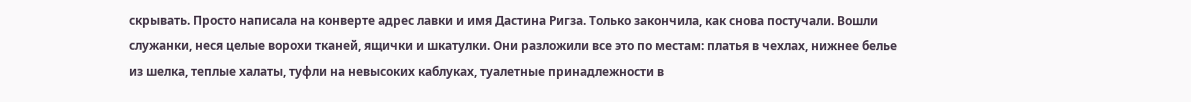скрывать. Просто написала на конверте адрес лавки и имя Дастина Ригза. Только закончила, как снова постучали. Вошли служанки, неся целые ворохи тканей, ящички и шкатулки. Они разложили все это по местам: платья в чехлах, нижнее белье из шелка, теплые халаты, туфли на невысоких каблуках, туалетные принадлежности в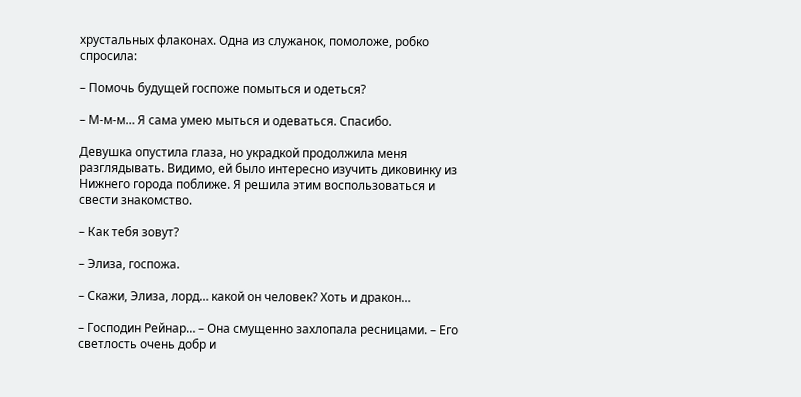хрустальных флаконах. Одна из служанок, помоложе, робко спросила:

– Помочь будущей госпоже помыться и одеться?

– М-м-м… Я сама умею мыться и одеваться. Спасибо.

Девушка опустила глаза, но украдкой продолжила меня разглядывать. Видимо, ей было интересно изучить диковинку из Нижнего города поближе. Я решила этим воспользоваться и свести знакомство.

– Как тебя зовут?

– Элиза, госпожа.

– Скажи, Элиза, лорд… какой он человек? Хоть и дракон…

– Господин Рейнар… – Она смущенно захлопала ресницами. – Его светлость очень добр и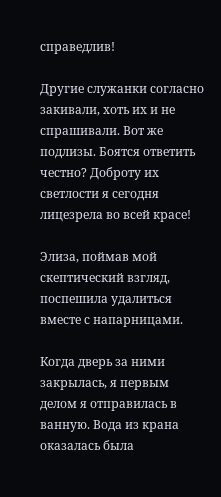справедлив!

Другие служанки согласно закивали, хоть их и не спрашивали. Вот же подлизы. Боятся ответить честно? Доброту их светлости я сегодня лицезрела во всей красе!

Элиза, поймав мой скептический взгляд, поспешила удалиться вместе с напарницами.

Когда дверь за ними закрылась, я первым делом я отправилась в ванную. Вода из крана оказалась была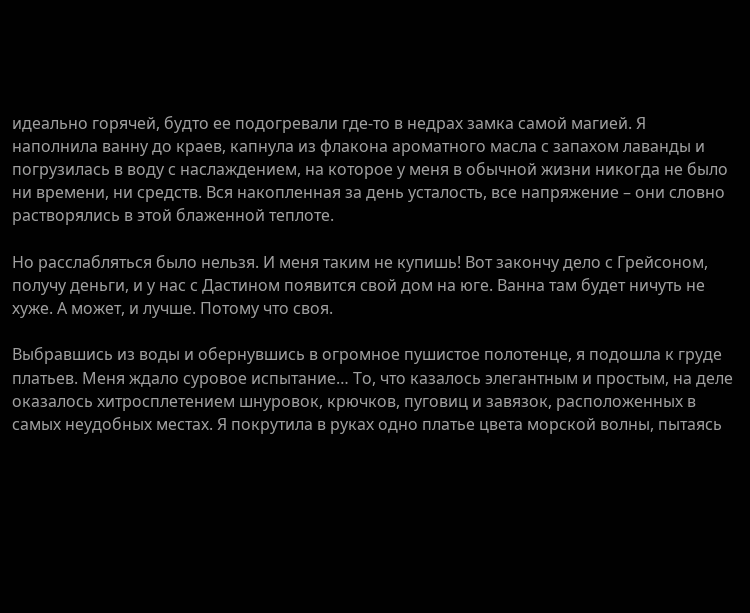идеально горячей, будто ее подогревали где-то в недрах замка самой магией. Я наполнила ванну до краев, капнула из флакона ароматного масла с запахом лаванды и погрузилась в воду с наслаждением, на которое у меня в обычной жизни никогда не было ни времени, ни средств. Вся накопленная за день усталость, все напряжение – они словно растворялись в этой блаженной теплоте.

Но расслабляться было нельзя. И меня таким не купишь! Вот закончу дело с Грейсоном, получу деньги, и у нас с Дастином появится свой дом на юге. Ванна там будет ничуть не хуже. А может, и лучше. Потому что своя.

Выбравшись из воды и обернувшись в огромное пушистое полотенце, я подошла к груде платьев. Меня ждало суровое испытание… То, что казалось элегантным и простым, на деле оказалось хитросплетением шнуровок, крючков, пуговиц и завязок, расположенных в самых неудобных местах. Я покрутила в руках одно платье цвета морской волны, пытаясь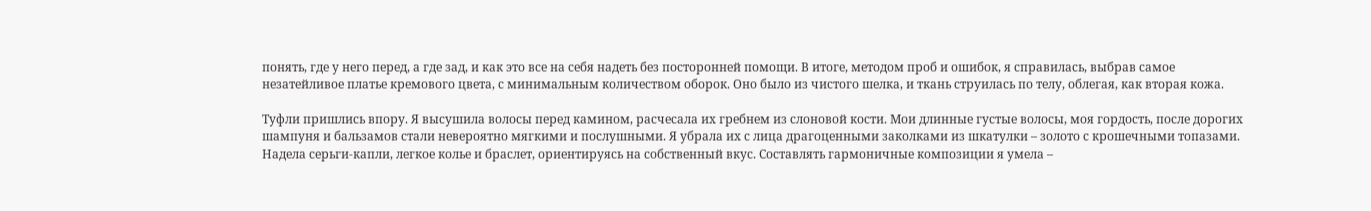понять, где у него перед, а где зад, и как это все на себя надеть без посторонней помощи. В итоге, методом проб и ошибок, я справилась, выбрав самое незатейливое платье кремового цвета, с минимальным количеством оборок. Оно было из чистого шелка, и ткань струилась по телу, облегая, как вторая кожа.

Туфли пришлись впору. Я высушила волосы перед камином, расчесала их гребнем из слоновой кости. Мои длинные густые волосы, моя гордость, после дорогих шампуня и бальзамов стали невероятно мягкими и послушными. Я убрала их с лица драгоценными заколками из шкатулки – золото с крошечными топазами. Надела серьги-капли, легкое колье и браслет, ориентируясь на собственный вкус. Составлять гармоничные композиции я умела –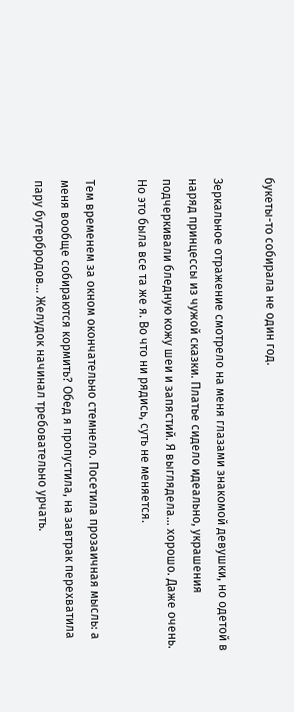букеты-то собирала не один год.

Зеркальное отражение смотрело на меня глазами знакомой девушки, но одетой в наряд принцессы из чужой сказки. Платье сидело идеально, украшения подчеркивали бледную кожу шеи и запястий. Я выглядела… хорошо. Даже очень. Но это была все та же я. Во что ни рядись, суть не меняется.

Тем временем за окном окончательно стемнело. Посетила прозаичная мысль: а меня вообще собираются кормить? Обед я пропустила, на завтрак перехватила пару бутербродов… Желудок начинал требовательно урчать.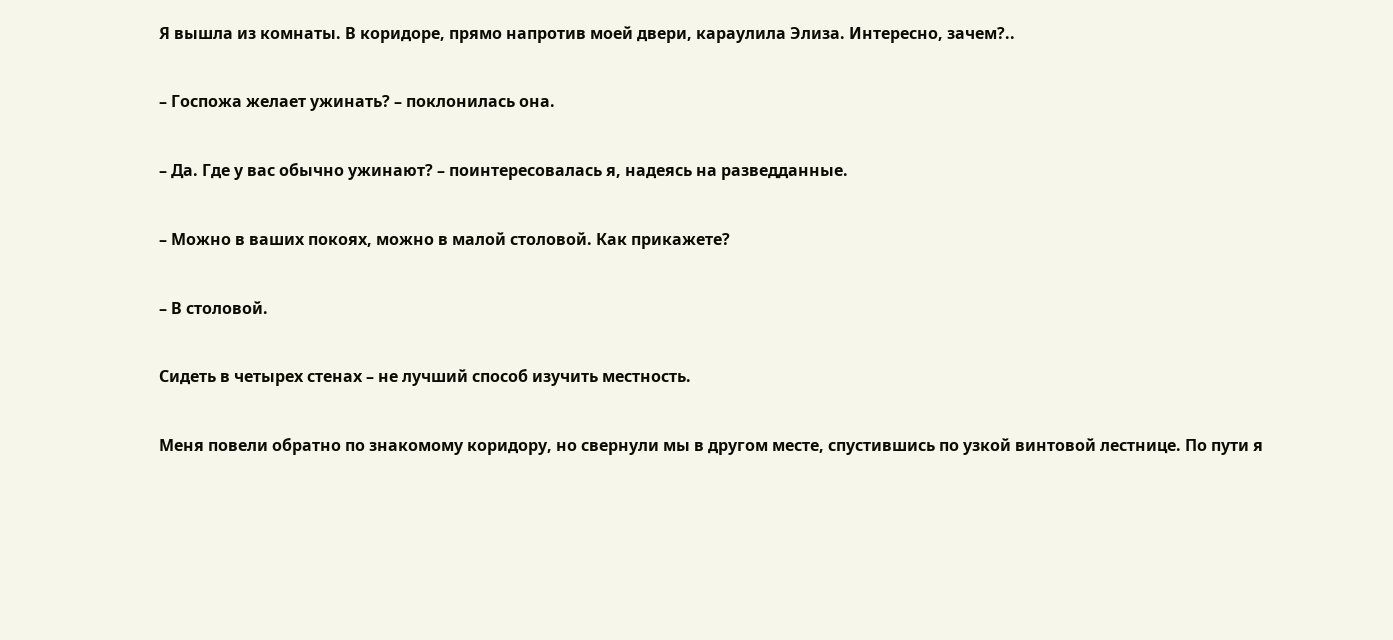Я вышла из комнаты. В коридоре, прямо напротив моей двери, караулила Элиза. Интересно, зачем?..

– Госпожа желает ужинать? – поклонилась она.

– Да. Где у вас обычно ужинают? – поинтересовалась я, надеясь на разведданные.

– Можно в ваших покоях, можно в малой столовой. Как прикажете?

– В столовой.

Сидеть в четырех стенах – не лучший способ изучить местность.

Меня повели обратно по знакомому коридору, но свернули мы в другом месте, спустившись по узкой винтовой лестнице. По пути я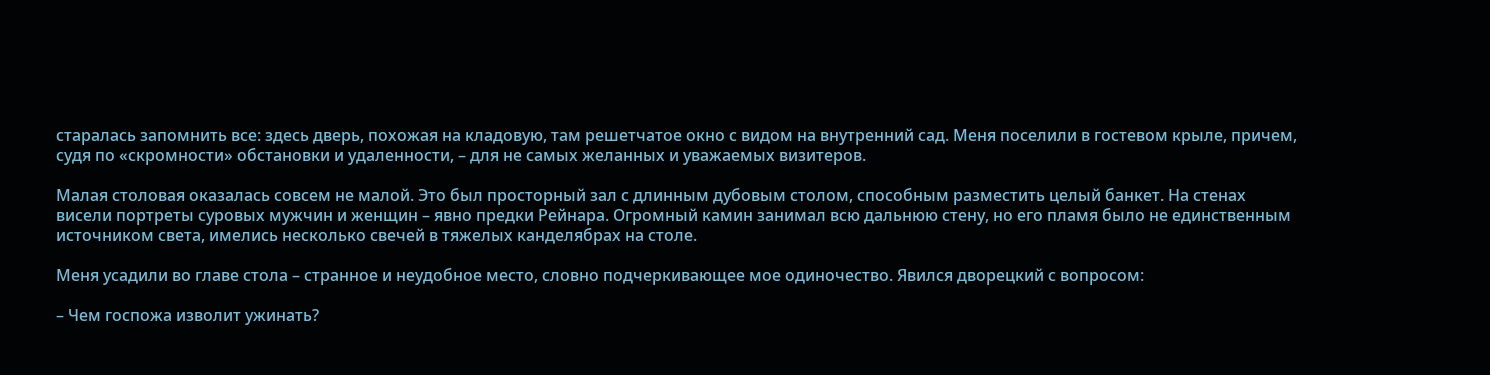старалась запомнить все: здесь дверь, похожая на кладовую, там решетчатое окно с видом на внутренний сад. Меня поселили в гостевом крыле, причем, судя по «скромности» обстановки и удаленности, – для не самых желанных и уважаемых визитеров.

Малая столовая оказалась совсем не малой. Это был просторный зал с длинным дубовым столом, способным разместить целый банкет. На стенах висели портреты суровых мужчин и женщин – явно предки Рейнара. Огромный камин занимал всю дальнюю стену, но его пламя было не единственным источником света, имелись несколько свечей в тяжелых канделябрах на столе.

Меня усадили во главе стола – странное и неудобное место, словно подчеркивающее мое одиночество. Явился дворецкий с вопросом:

– Чем госпожа изволит ужинать?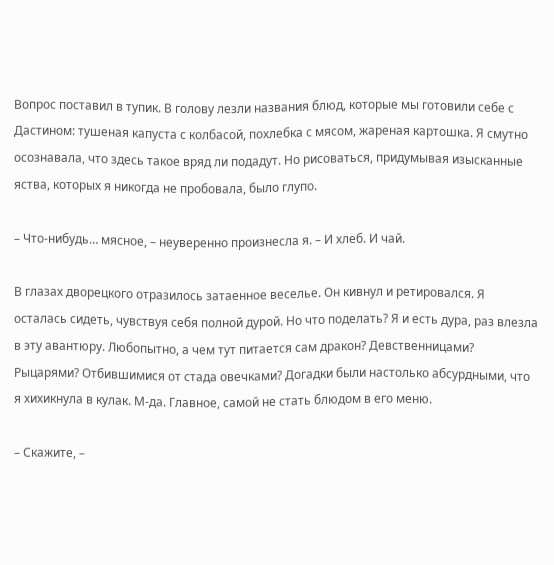Вопрос поставил в тупик. В голову лезли названия блюд, которые мы готовили себе с Дастином: тушеная капуста с колбасой, похлебка с мясом, жареная картошка. Я смутно осознавала, что здесь такое вряд ли подадут. Но рисоваться, придумывая изысканные яства, которых я никогда не пробовала, было глупо.

– Что-нибудь… мясное, – неуверенно произнесла я. – И хлеб. И чай.

В глазах дворецкого отразилось затаенное веселье. Он кивнул и ретировался. Я осталась сидеть, чувствуя себя полной дурой. Но что поделать? Я и есть дура, раз влезла в эту авантюру. Любопытно, а чем тут питается сам дракон? Девственницами? Рыцарями? Отбившимися от стада овечками? Догадки были настолько абсурдными, что я хихикнула в кулак. М-да. Главное, самой не стать блюдом в его меню.

– Скажите, –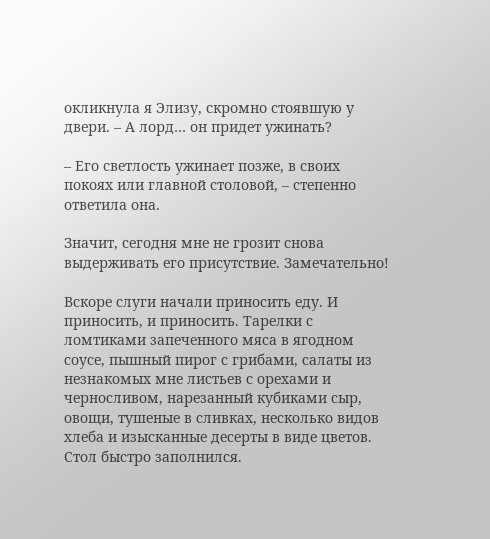окликнула я Элизу, скромно стоявшую у двери. – А лорд… он придет ужинать?

– Его светлость ужинает позже, в своих покоях или главной столовой, – степенно ответила она.

Значит, сегодня мне не грозит снова выдерживать его присутствие. Замечательно!

Вскоре слуги начали приносить еду. И приносить, и приносить. Тарелки с ломтиками запеченного мяса в ягодном соусе, пышный пирог с грибами, салаты из незнакомых мне листьев с орехами и черносливом, нарезанный кубиками сыр, овощи, тушеные в сливках, несколько видов хлеба и изысканные десерты в виде цветов. Стол быстро заполнился.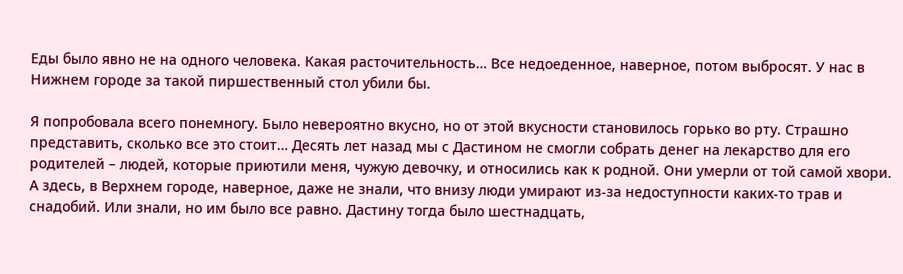Еды было явно не на одного человека. Какая расточительность… Все недоеденное, наверное, потом выбросят. У нас в Нижнем городе за такой пиршественный стол убили бы.

Я попробовала всего понемногу. Было невероятно вкусно, но от этой вкусности становилось горько во рту. Страшно представить, сколько все это стоит… Десять лет назад мы с Дастином не смогли собрать денег на лекарство для его родителей – людей, которые приютили меня, чужую девочку, и относились как к родной. Они умерли от той самой хвори. А здесь, в Верхнем городе, наверное, даже не знали, что внизу люди умирают из-за недоступности каких-то трав и снадобий. Или знали, но им было все равно. Дастину тогда было шестнадцать,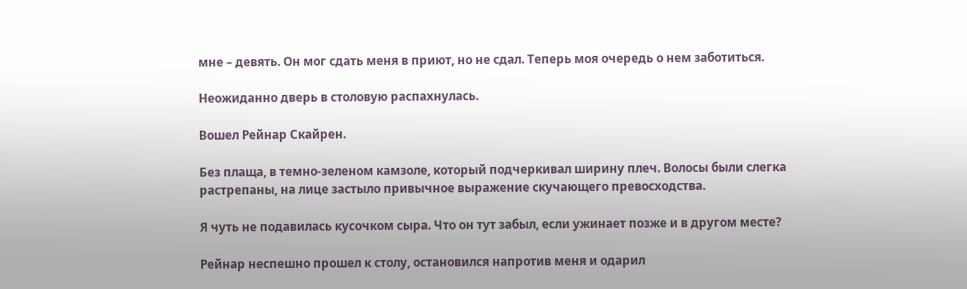мне – девять. Он мог сдать меня в приют, но не сдал. Теперь моя очередь о нем заботиться.

Неожиданно дверь в столовую распахнулась.

Вошел Рейнар Скайрен.

Без плаща, в темно-зеленом камзоле, который подчеркивал ширину плеч. Волосы были слегка растрепаны, на лице застыло привычное выражение скучающего превосходства.

Я чуть не подавилась кусочком сыра. Что он тут забыл, если ужинает позже и в другом месте?

Рейнар неспешно прошел к столу, остановился напротив меня и одарил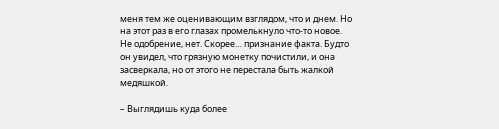меня тем же оценивающим взглядом, что и днем. Но на этот раз в его глазах промелькнуло что-то новое. Не одобрение, нет. Скорее… признание факта. Будто он увидел, что грязную монетку почистили, и она засверкала, но от этого не перестала быть жалкой медяшкой.

– Выглядишь куда более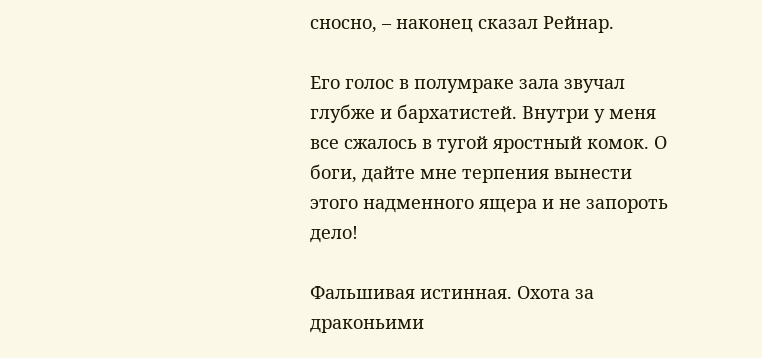сносно, – наконец сказал Рейнар.

Его голос в полумраке зала звучал глубже и бархатистей. Внутри у меня все сжалось в тугой яростный комок. О боги, дайте мне терпения вынести этого надменного ящера и не запороть дело!

Фальшивая истинная. Охота за драконьими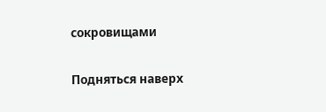сокровищами

Подняться наверх